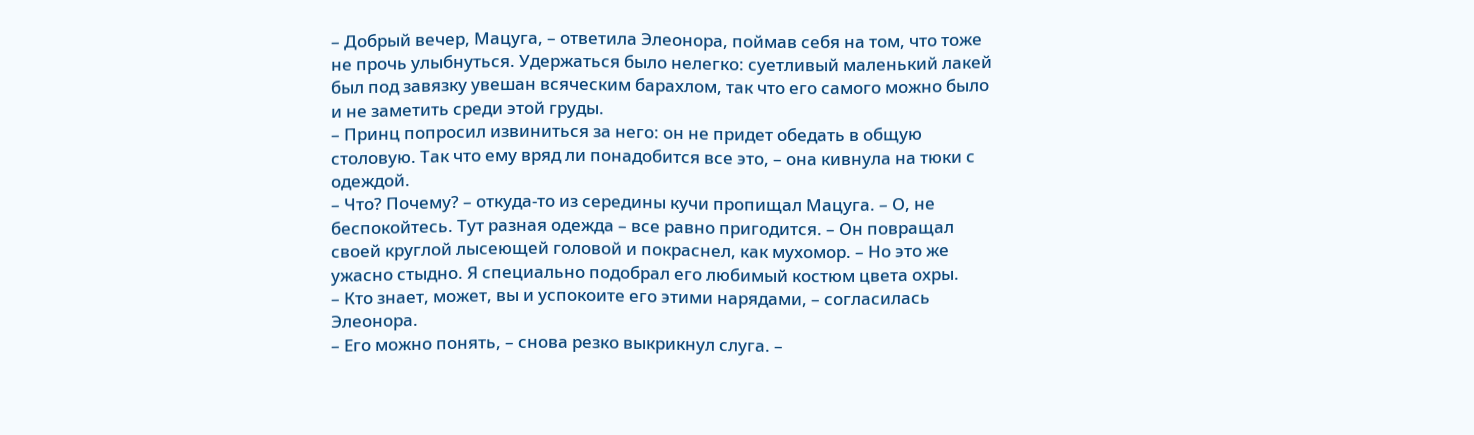– Добрый вечер, Мацуга, – ответила Элеонора, поймав себя на том, что тоже не прочь улыбнуться. Удержаться было нелегко: суетливый маленький лакей был под завязку увешан всяческим барахлом, так что его самого можно было и не заметить среди этой груды.
– Принц попросил извиниться за него: он не придет обедать в общую столовую. Так что ему вряд ли понадобится все это, – она кивнула на тюки с одеждой.
– Что? Почему? – откуда-то из середины кучи пропищал Мацуга. – О, не беспокойтесь. Тут разная одежда – все равно пригодится. – Он повращал своей круглой лысеющей головой и покраснел, как мухомор. – Но это же ужасно стыдно. Я специально подобрал его любимый костюм цвета охры.
– Кто знает, может, вы и успокоите его этими нарядами, – согласилась Элеонора.
– Его можно понять, – снова резко выкрикнул слуга. –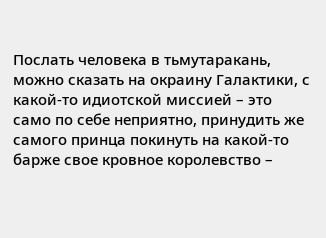Послать человека в тьмутаракань, можно сказать на окраину Галактики, с какой-то идиотской миссией – это само по себе неприятно, принудить же самого принца покинуть на какой-то барже свое кровное королевство –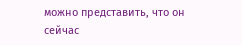можно представить, что он сейчас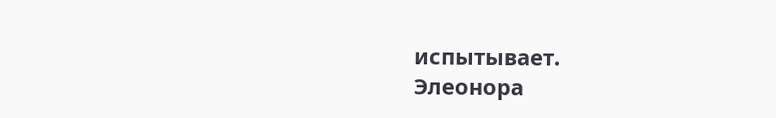испытывает.
Элеонора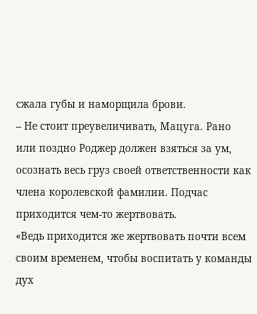сжала губы и наморщила брови.
– Не стоит преувеличивать, Мацуга. Рано или поздно Роджер должен взяться за ум, осознать весь груз своей ответственности как члена королевской фамилии. Подчас приходится чем-то жертвовать.
«Ведь приходится же жертвовать почти всем своим временем, чтобы воспитать у команды дух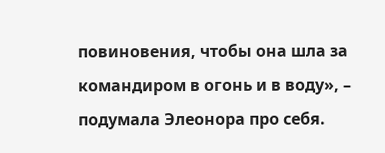повиновения, чтобы она шла за командиром в огонь и в воду», – подумала Элеонора про себя.